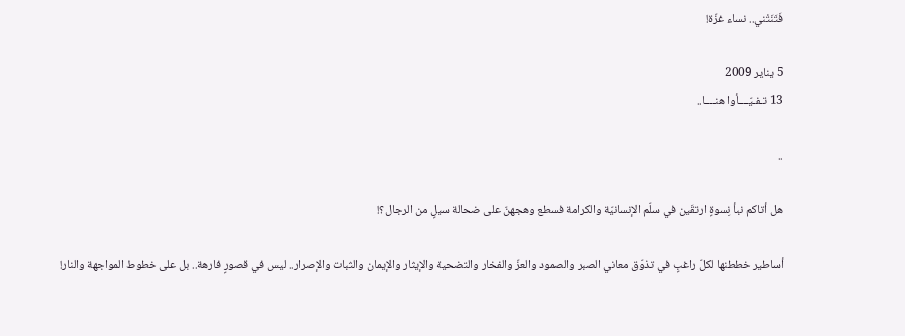فَتَنَتْني.. نساء غزّة!

5 يناير 2009
13 تـفـيّــــأوا هنــــا..

..

هل أتاكم نبأ نِسوةٍ ارتقَين في سلّم الإنسانيّة والكرامة فسطع وهجهنّ على ضحالة سيلٍ من الرجال؟!

أساطير خططنها لكلّ راغبٍ في تذوّق معاني الصبر والصمود والعزّ والفخار والتضحية والإيثار والإيمان والثبات والإصرار.. ليس في قصورٍ فارهة.. بل على خطوط المواجهة والنار!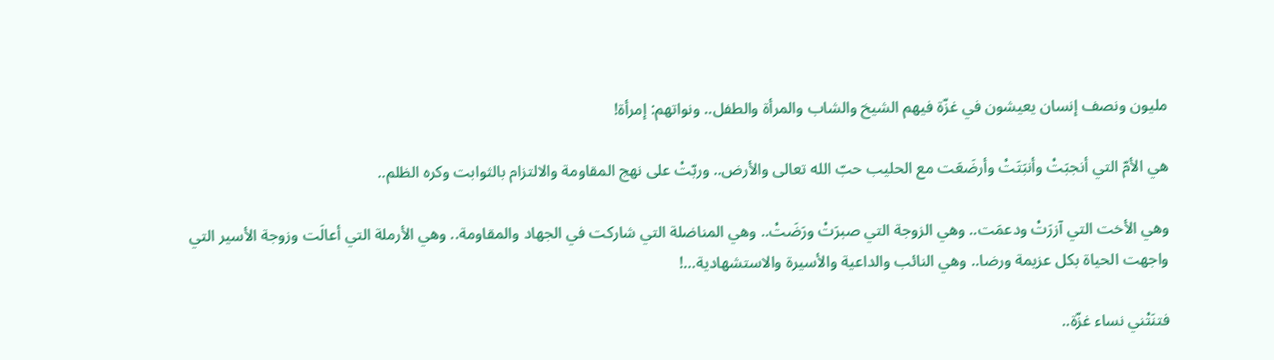مليون ونصف إنسان يعيشون في غزّة فيهم الشيخ والشاب والمرأة والطفل.. ونواتهم: إمرأة!

هي الأمّ التي أنجبَتْ وأنبَتَتْ وأرضَعَت مع الحليب حبّ الله تعالى والأرض.. وربّتْ على نهج المقاومة والالتزام بالثوابت وكره الظلم..

وهي الأخت التي آزرَتْ ودعمَت.. وهي الزوجة التي صبرَتْ ورَضَتْ.. وهي المناضلة التي شاركت في الجهاد والمقاومة.. وهي الأرملة التي أعالَت وزوجة الأسير التي واجهت الحياة بكل عزيمة ورضا.. وهي النائب والداعية والأسيرة والاستشهادية…!

فتنَتْني نساء غزّة..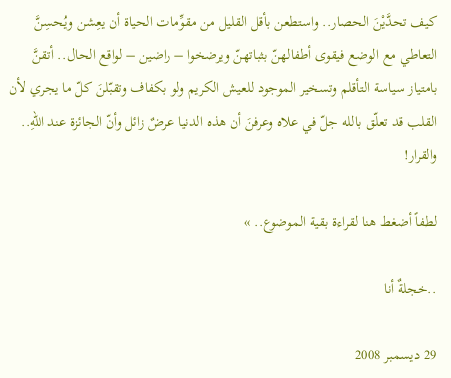كيف تحدَّيْنَ الحصار.. واستطعن بأقل القليل من مقوِّمات الحياة أن يعِشن ويُحسِنَّ التعاطي مع الوضع فيقوى أطفالهنّ بثباتهنّ ويرضخوا – راضين – لواقع الحال.. أتقنَّ بامتياز سياسة التأقلم وتسخير الموجود للعيش الكريم ولو بكفاف وتقبّلنَ كلّ ما يجري لأن القلب قد تعلّق بالله جلّ في علاه وعرفنَ أن هذه الدنيا عرضٌ زائل وأنّ الجائزة عند اللهِ.. والقرار!

لطفاً أضغط هنا لقراءة بقية الموضوع.. »

..خجلةٌ أنا

29 ديسمبر 2008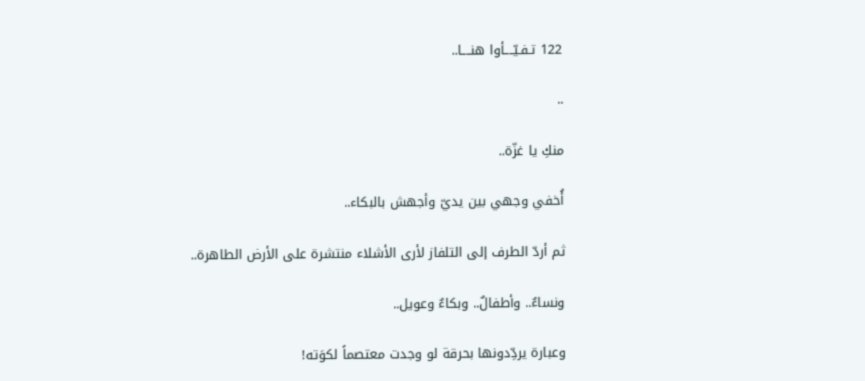122 تـفـيّــــأوا هنــــا..

..

منكِ يا غزّة..

أُخفي وجهي بين يديّ وأجهش بالبكاء..

ثم أردّ الطرف إلى التلفاز لأرى الأشلاء منتشرة على الأرض الطاهرة..

ونساءٌ.. وأطفالٌ.. وبكاءٌ وعويل..

وعبارة يردِّدونها بحرقة لو وجدت معتصماً لكوَته!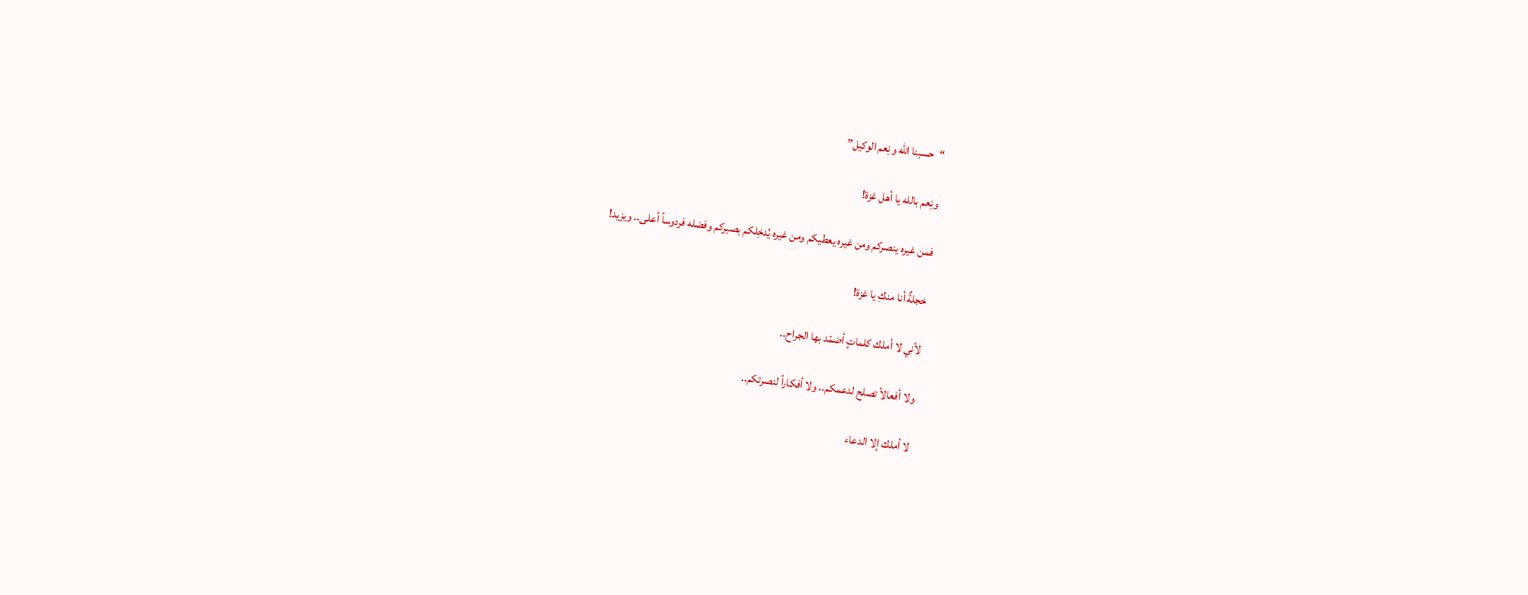“حسبنا الله ونِعم الوكيل”

ونِعم بالله يا أهل غزة!

فمن غيره ينصركم ومن غيره يعطيكم ومن غيره يُدخِلكم بصبركم وفضله فردوساً أعلى.. ويزيد!

خجلةٌ أنا منكِ يا غزة!

لأني لا أملك كلماتٍ أضمّد بها الجراح..

ولا أفعالاً تصلح لدعمكم.. ولا أفكاراً لنصرتكم..

لا أملك إلا الدعاء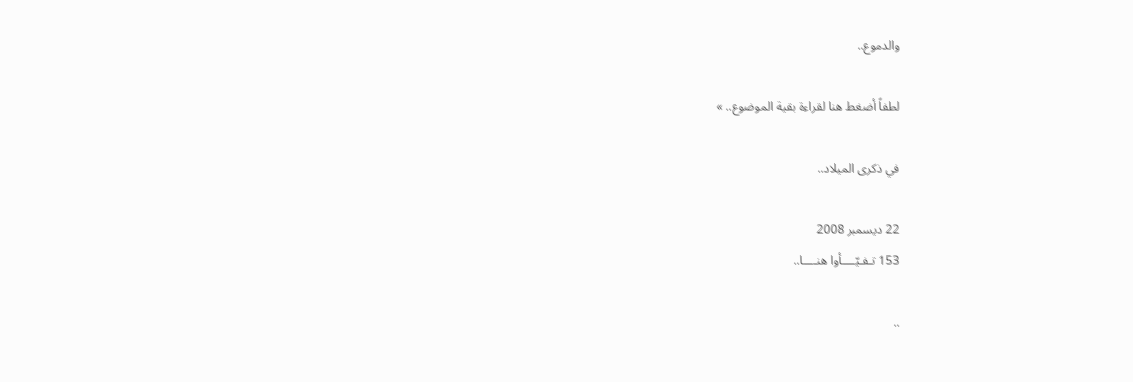والدموع..

لطفاً أضغط هنا لقراءة بقية الموضوع.. »

في ذكرى الميلاد..

22 ديسمبر 2008
153 تـفـيّــــأوا هنــــا..

..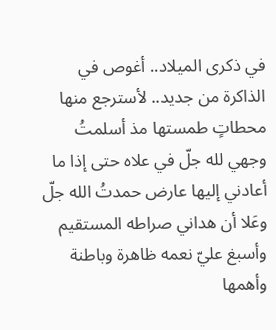في ذكرى الميلاد.. أغوص في الذاكرة من جديد.. لأسترجع منها محطاتٍ طمستها مذ أسلمتُ وجهي لله جلّ في علاه حتى إذا ما أعادني إليها عارض حمدتُ الله جلّ وعَلا أن هداني صراطه المستقيم وأسبغ عليّ نعمه ظاهرة وباطنة وأهمها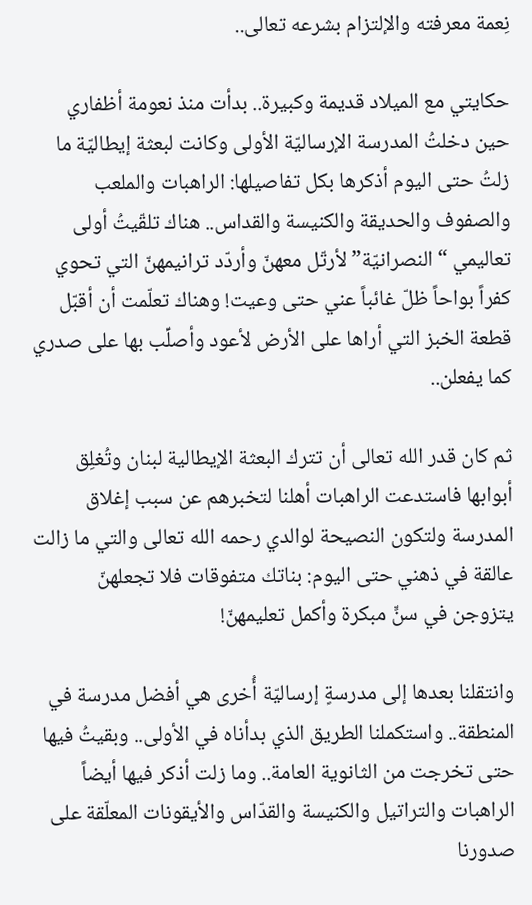نِعمة معرفته والإلتزام بشرعه تعالى..

حكايتي مع الميلاد قديمة وكبيرة.. بدأت منذ نعومة أظفاري حين دخلتُ المدرسة الإرساليّة الأولى وكانت لبعثة إيطاليّة ما زلتُ حتى اليوم أذكرها بكل تفاصيلها: الراهبات والملعب والصفوف والحديقة والكنيسة والقداس.. هناك تلقّيتُ أولى تعاليمي “النصرانيّة” لأرتّل معهنّ وأردّد ترانيمهنّ التي تحوي كفراً بواحاً ظلّ غائباً عني حتى وعيت! وهناك تعلّمت أن أقبّل قطعة الخبز التي أراها على الأرض لأعود وأصلِّب بها على صدري كما يفعلن..

ثم كان قدر الله تعالى أن تترك البعثة الإيطالية لبنان وتُغلِق أبوابها فاستدعت الراهبات أهلنا لتخبرهم عن سبب إغلاق المدرسة ولتكون النصيحة لوالدي رحمه الله تعالى والتي ما زالت عالقة في ذهني حتى اليوم: بناتك متفوقات فلا تجعلهنّ يتزوجن في سنٍّ مبكرة وأكمل تعليمهنّ!

وانتقلنا بعدها إلى مدرسةٍ إرساليّة أُخرى هي أفضل مدرسة في المنطقة.. واستكملنا الطريق الذي بدأناه في الأولى.. وبقيتُ فيها حتى تخرجت من الثانوية العامة.. وما زلت أذكر فيها أيضاً الراهبات والتراتيل والكنيسة والقدّاس والأيقونات المعلّقة على صدورنا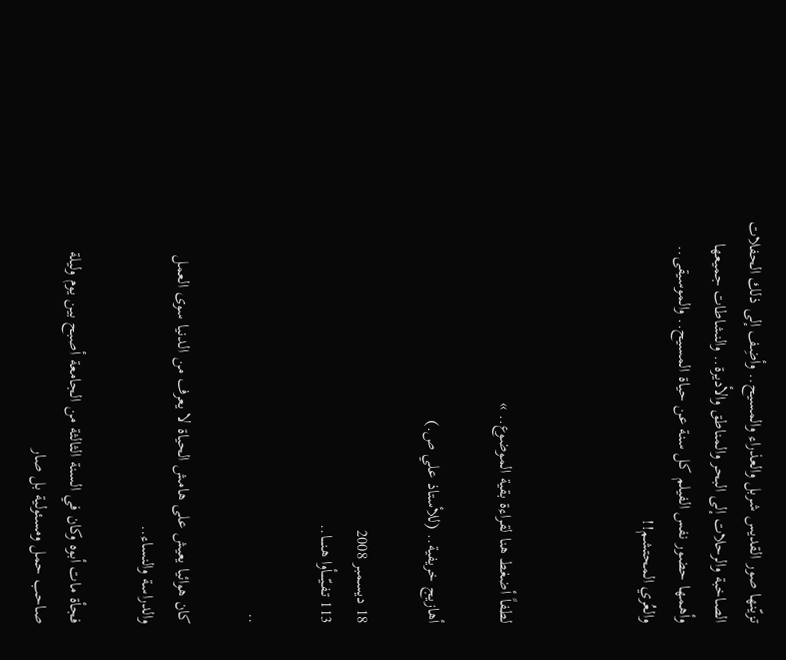تزيّنها صور القديس شربل والعذراء والمسيح.. وأضِف إلى ذلك الحفلات الصاخبة والرحلات إلى البحر والمناطق والأديرة.. والنشاطات جميعها وأهمها حضور نفس الفيلم كل سنة عن حياة المسيح.. والموسيقى.. والعُري المحتشم!!



لطفاً أضغط هنا لقراءة بقية الموضوع.. »

أهازيج خريفية.. (للأستاذ علي ص.)

18 ديسمبر 2008
113 تـفـيّــــأوا هنــــا..

..

كان هوائيا يعيش على هامش الحياة لا يعرف من الدنيا سوى العمل والدراسة والنساء..

فجأة مات أبوه وكان في السنة الثالثة من الجامعة أصبح بين يوم وليلة صاحب حمل ومسئولية بل صار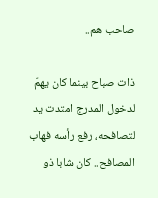صاحب هم..

ذات صباح بينما كان يهمّ لدخول المدرج امتدت يد لتصافحه، رفع رأسه فهاب المصافح.. كان شابا ذو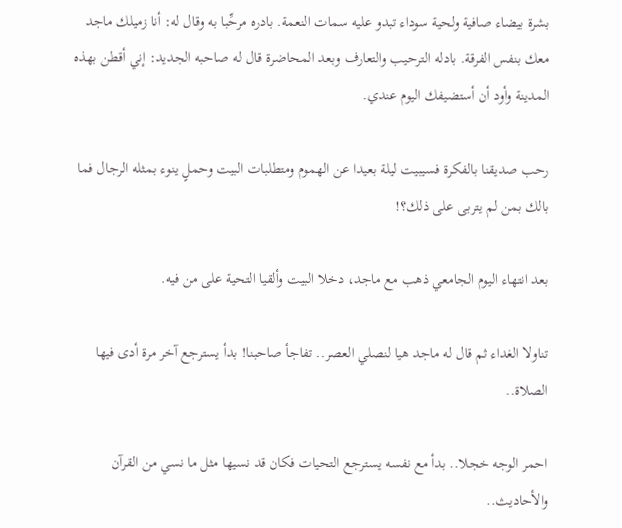بشرة بيضاء صافية ولحية سوداء تبدو عليه سمات النعمة. بادره مرحِّبا به وقال له: أنا زميلك ماجد معك بنفس الفرقة. بادله الترحيب والتعارف وبعد المحاضرة قال له صاحبه الجديد: إني أقطن بهذه المدينة وأود أن أستضيفك اليوم عندي.

رحب صديقنا بالفكرة فسيبيت ليلة بعيدا عن الهموم ومتطلبات البيت وحملٍ ينوء بمثله الرجال فما بالك بمن لم يتربى على ذلك؟!

بعد انتهاء اليوم الجامعي ذهب مع ماجد، دخلا البيت وألقيا التحية على من فيه.

تناولا الغداء ثم قال له ماجد هيا لنصلي العصر.. تفاجأ صاحبنا! بدأ يسترجع آخر مرة أدى فيها الصلاة..

احمر الوجه خجلا.. بدأ مع نفسه يسترجع التحيات فكان قد نسيها مثل ما نسي من القرآن والأحاديث..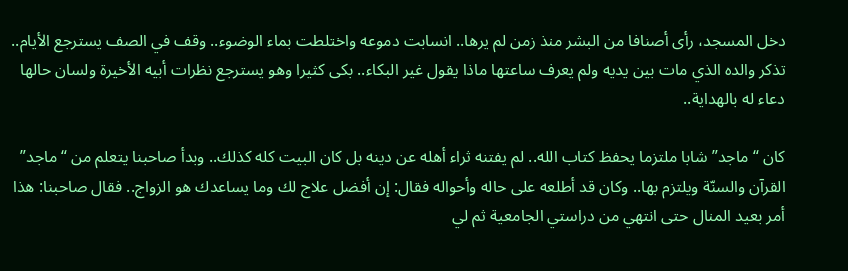دخل المسجد، رأى أصنافا من البشر منذ زمن لم يرها.. انسابت دموعه واختلطت بماء الوضوء.. وقف في الصف يسترجع الأيام.. تذكر والده الذي مات بين يديه ولم يعرف ساعتها ماذا يقول غير البكاء.. بكى كثيرا وهو يسترجع نظرات أبيه الأخيرة ولسان حالها دعاء له بالهداية..

كان “ماجد” شابا ملتزما يحفظ كتاب الله.. لم يفتنه ثراء أهله عن دينه بل كان البيت كله كذلك.. وبدأ صاحبنا يتعلم من “ماجد” القرآن والسنّة ويلتزم بها.. وكان قد أطلعه على حاله وأحواله فقال: إن أفضل علاج لك وما يساعدك هو الزواج.. فقال صاحبنا: هذا أمر بعيد المنال حتى انتهي من دراستي الجامعية ثم لي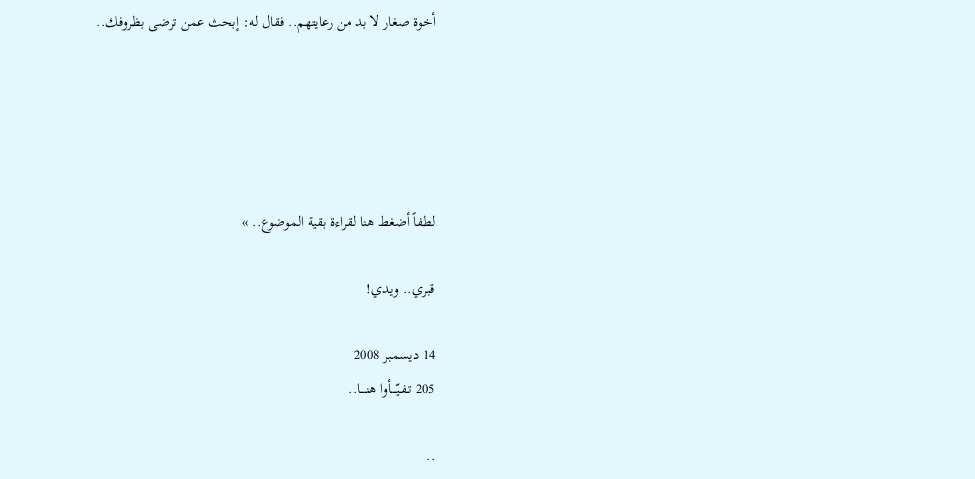أخوة صغار لا بد من رعايتهم.. فقال له: إبحث عمن ترضى بظروفك..





لطفاً أضغط هنا لقراءة بقية الموضوع.. »

قبري.. ويدي!

14 ديسمبر 2008
205 تـفـيّــــأوا هنــــا..

..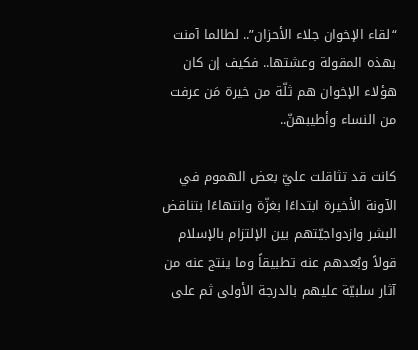“لقاء الإخوان جلاء الأحزان”.. لطالما آمنت بهذه المقولة وعشتها.. فكيف إن كان هؤلاء الإخوان هم ثلّة من خيرة مَن عرفت من النساء وأطيبهنّ..

كانت قد تثاقلت عليّ بعض الهموم في الآونة الأخيرة ابتداءًا بغزّة وانتهاءًا بتناقض البشر وازدواجيّتهم بين الإلتزام بالإسلام قولاً وبُعدهم عنه تطبيقاً وما ينتج عنه من آثار سلبيّة عليهم بالدرجة الأولى ثم على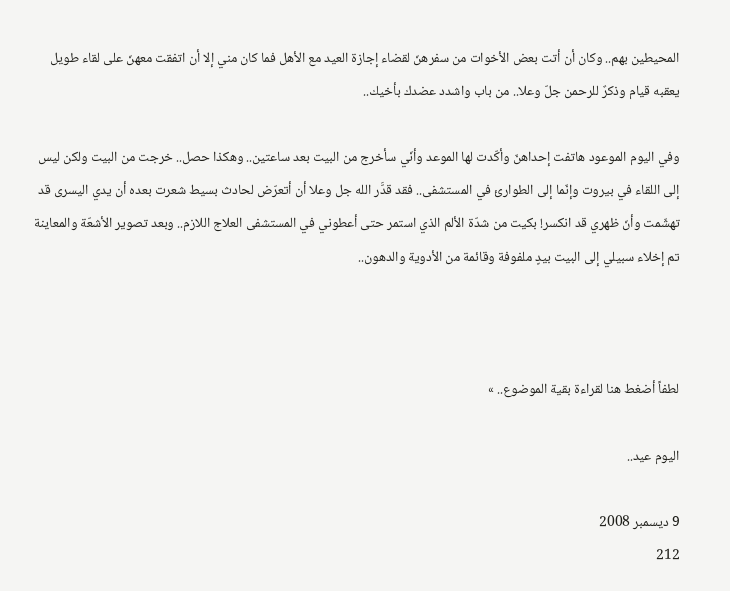المحيطين بهم.. وكان أن أتت بعض الأخوات من سفرهنّ لقضاء إجازة العيد مع الأهل فما كان مني إلا أن اتفقت معهنّ على لقاء طويل يعقبه قيام وذكرٌ للرحمن جلّ وعلا.. من باب واشدد عضدك بأخيك..

وفي اليوم الموعود هاتفت إحداهنّ وأكّدت لها الموعد وأنّي سأخرج من البيت بعد ساعتين.. وهكذا حصل.. خرجت من البيت ولكن ليس إلى اللقاء في بيروت وإنّما إلى الطوارئ في المستشفى.. فقد قدَّر الله جل وعلا أن أتعرّض لحادث بسيط شعرت بعده أن يدي اليسرى قد تهشّمت وأنّ ظهري قد انكسر! بكيت من شدّة الألم الذي استمر حتى أعطوني في المستشفى العلاج اللازم.. وبعد تصوير الأشعّة والمعاينة تم إخلاء سبيلي إلى البيت بيدٍ ملفوفة وقائمة من الأدوية والدهون..



لطفاً أضغط هنا لقراءة بقية الموضوع.. »

اليوم عيد..

9 ديسمبر 2008
212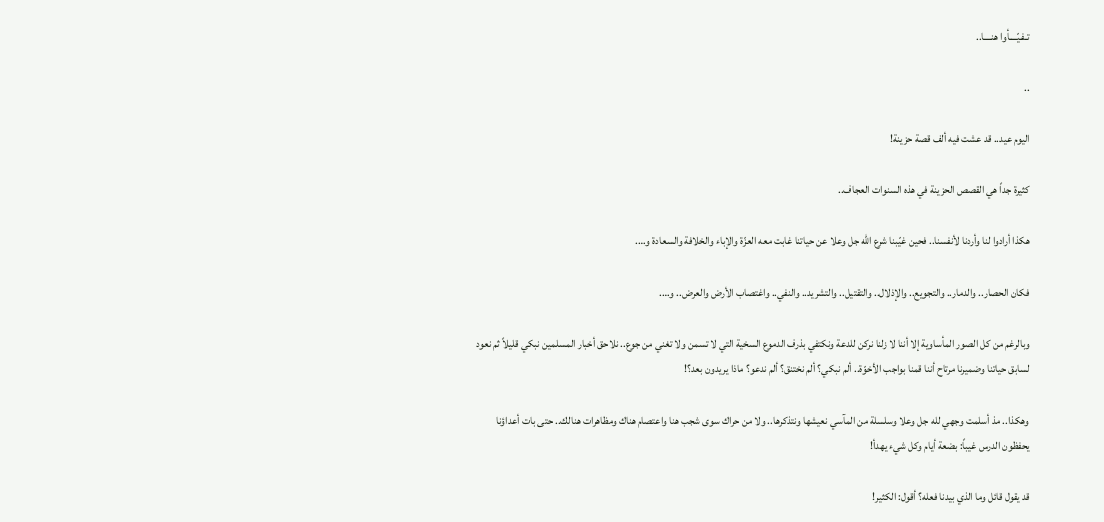تـفـيّــــأوا هنــــا..

..

اليوم عيد.. قد عشت فيه ألف قصة حزينة!

كثيرة جداً هي القصص الحزينة في هذه السنوات العجاف..

هكذا أرادوا لنا وأردنا لأنفسنا.. فحين غيّبنا شرع الله جل وعلا عن حياتنا غابت معه العزّة والإباء والخلافة والسعادة و….

فكان الحصار.. والدمار.. والتجويع.. والإذلال.. والتقتيل.. والتشريد.. والنفي.. واغتصاب الأرض والعرض.. و….

وبالرغم من كل الصور المأساوية إلا أننا لا زلنا نركن للدعة ونكتفي بذرف الدموع السخية التي لا تسمن ولا تغني من جوع.. نلاحق أخبار المسلمين نبكي قليلاً ثم نعود لسابق حياتنا وضميرنا مرتاح أننا قمنا بواجب الأخوّة.. ألم نبكي؟ ألم نختنق؟ ألم ندعو؟ ماذا يريدون بعد؟!

وهكذا.. مذ أسلمت وجهي لله جل وعلا وسلسلة من المآسي نعيشها ونتذكرها.. ولا من حراك سوى شجب هنا واعتصام هناك ومظاهرات هنالك.. حتى بات أعداؤنا يحفظون الدرس غيباً: بضعة أيام وكل شيء يهدأ!

قد يقول قائل وما الذي بيدنا فعله؟ أقول: الكثير!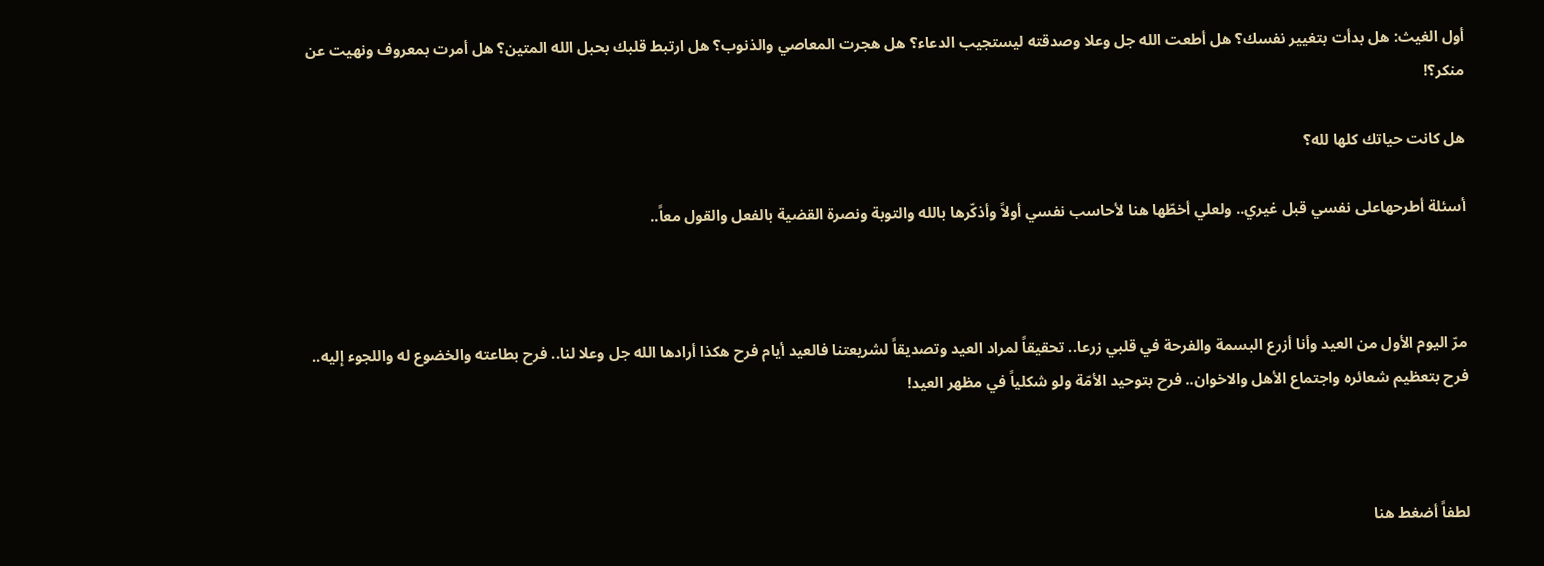أول الغيث: هل بدأت بتغيير نفسك؟ هل أطعت الله جل وعلا وصدقته ليستجيب الدعاء؟ هل هجرت المعاصي والذنوب؟ هل ارتبط قلبك بحبل الله المتين؟ هل أمرت بمعروف ونهيت عن منكر؟!

هل كانت حياتك كلها لله؟

أسئلة أطرحهاعلى نفسي قبل غيري.. ولعلي أخطّها هنا لأحاسب نفسي أولاً وأذكّرها بالله والتوبة ونصرة القضية بالفعل والقول معاً..



مرّ اليوم الأول من العيد وأنا أزرع البسمة والفرحة في قلبي زرعا.. تحقيقاً لمراد العيد وتصديقاً لشريعتنا فالعيد أيام فرح هكذا أرادها الله جل وعلا لنا.. فرح بطاعته والخضوع له واللجوء إليه.. فرح بتعظيم شعائره واجتماع الأهل والاخوان.. فرح بتوحيد الأمّة ولو شكلياً في مظهر العيد!



لطفاً أضغط هنا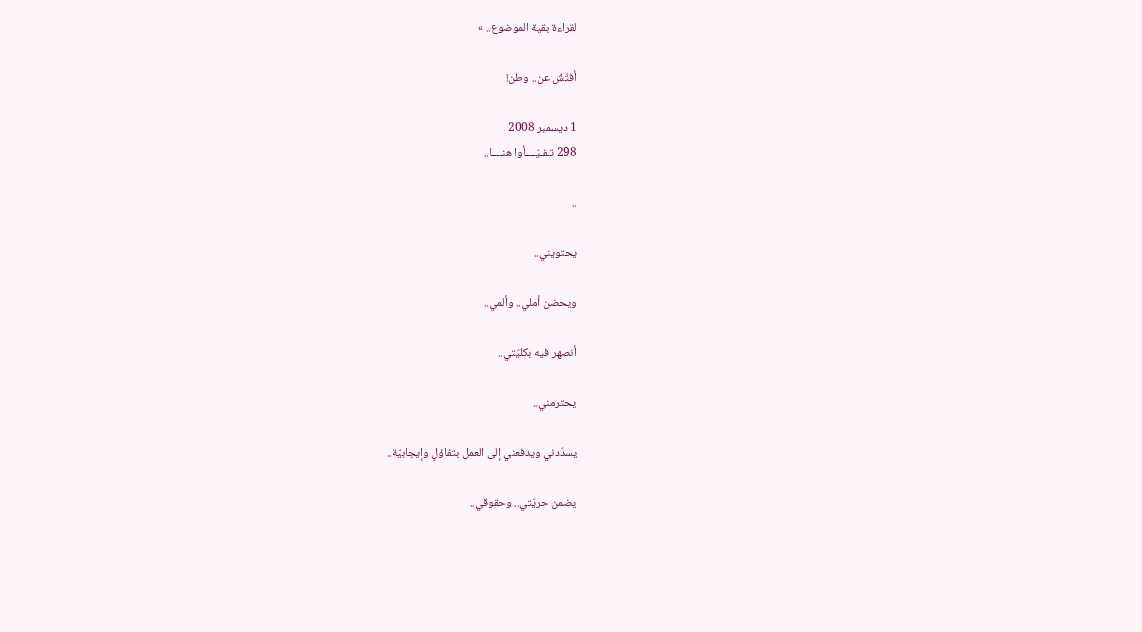لقراءة بقية الموضوع.. »

أفتّشُ عن.. وطن!

1 ديسمبر 2008
298 تـفـيّــــأوا هنــــا..

..

يحتويني..

ويحضن أملي.. وألمي..

أنصهر فيه بكليّتي..

يحترمني..

يسدّدني ويدفعني إلى العمل بتفاؤلٍ وإيجابيّة..

يضمن حريّتي.. وحقوقي..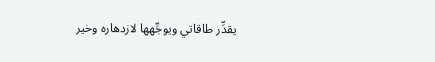يقدِّر طاقاتي ويوجِّهها لازدهاره وخير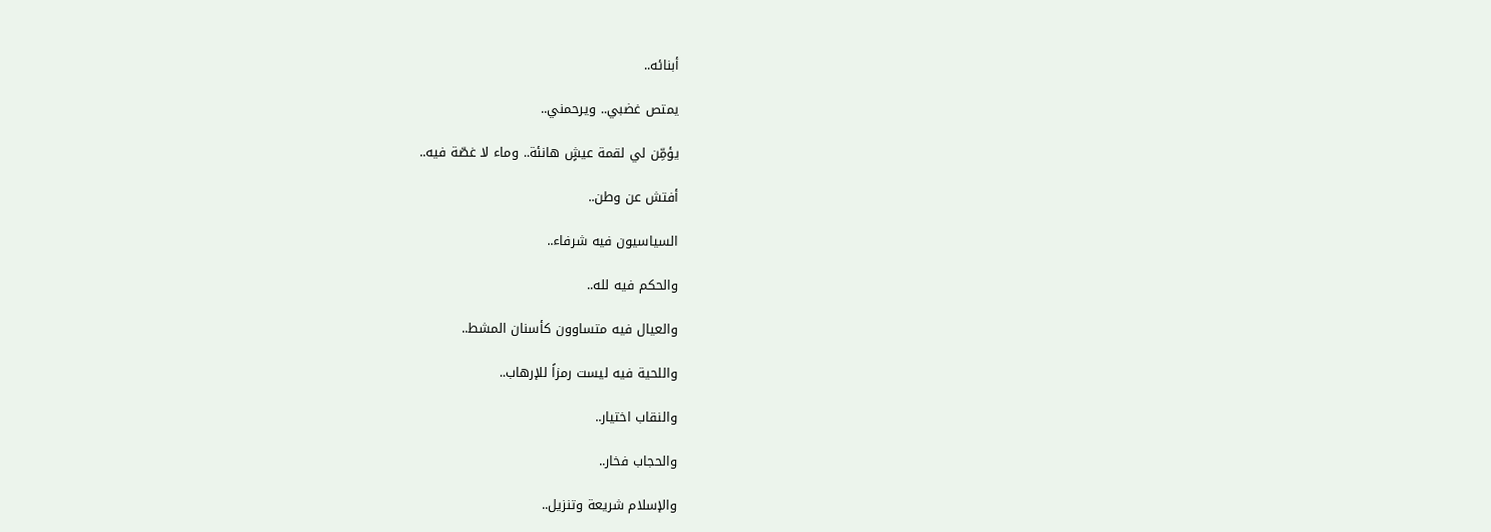أبنائه..

يمتص غضبي.. ويرحمني..

يؤمِّن لي لقمة عيشٍ هانئة.. وماء لا غصّة فيه..

أفتش عن وطن..

السياسيون فيه شرفاء..

والحكم فيه لله..

والعيال فيه متساوون كأسنان المشط..

واللحية فيه ليست رمزاً للإرهاب..

والنقاب اختيار..

والحجاب فخار..

والإسلام شريعة وتنزيل..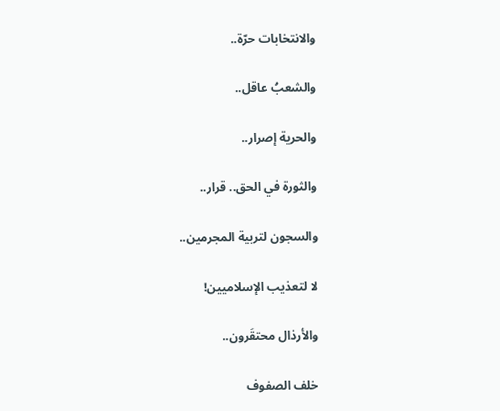والانتخابات حرّة..

والشعبُ عاقل..

والحرية إصرار..

والثورة في الحق.. قرار..

والسجون لتربية المجرمين..

لا لتعذيب الإسلاميين!

والأرذال محتقَرون..

خلف الصفوف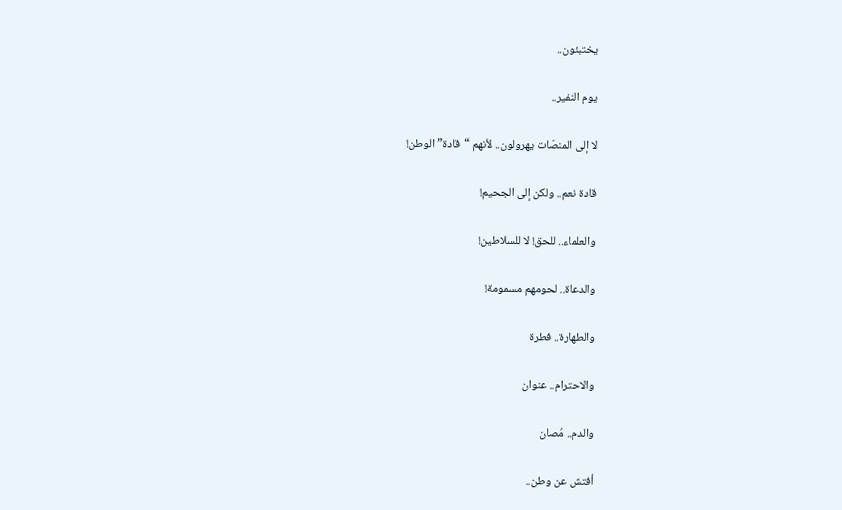يختبئون..

يوم النفير..

لا إلى المنصّات يهرولون.. لأنهم “قادة” الوطن!

قادة نعم.. ولكن إلى الجحيم!

والعلماء.. للحق! لا للسلاطين!

والدعاة.. لحومهم مسمومة!

والطهارة.. فطرة

والاحترام.. عنوان

والدم.. مُصان

أفتش عن وطن..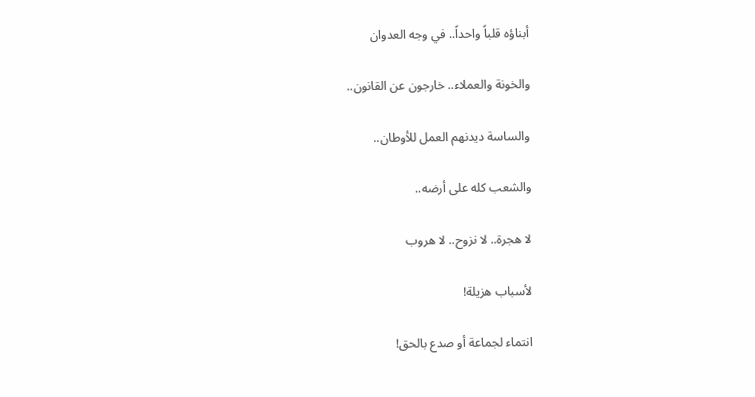أبناؤه قلباً واحداً.. في وجه العدوان

والخونة والعملاء.. خارجون عن القانون..

والساسة ديدنهم العمل للأوطان..

والشعب كله على أرضه..

لا هجرة.. لا نزوح.. لا هروب

لأسباب هزيلة!

انتماء لجماعة أو صدع بالحق!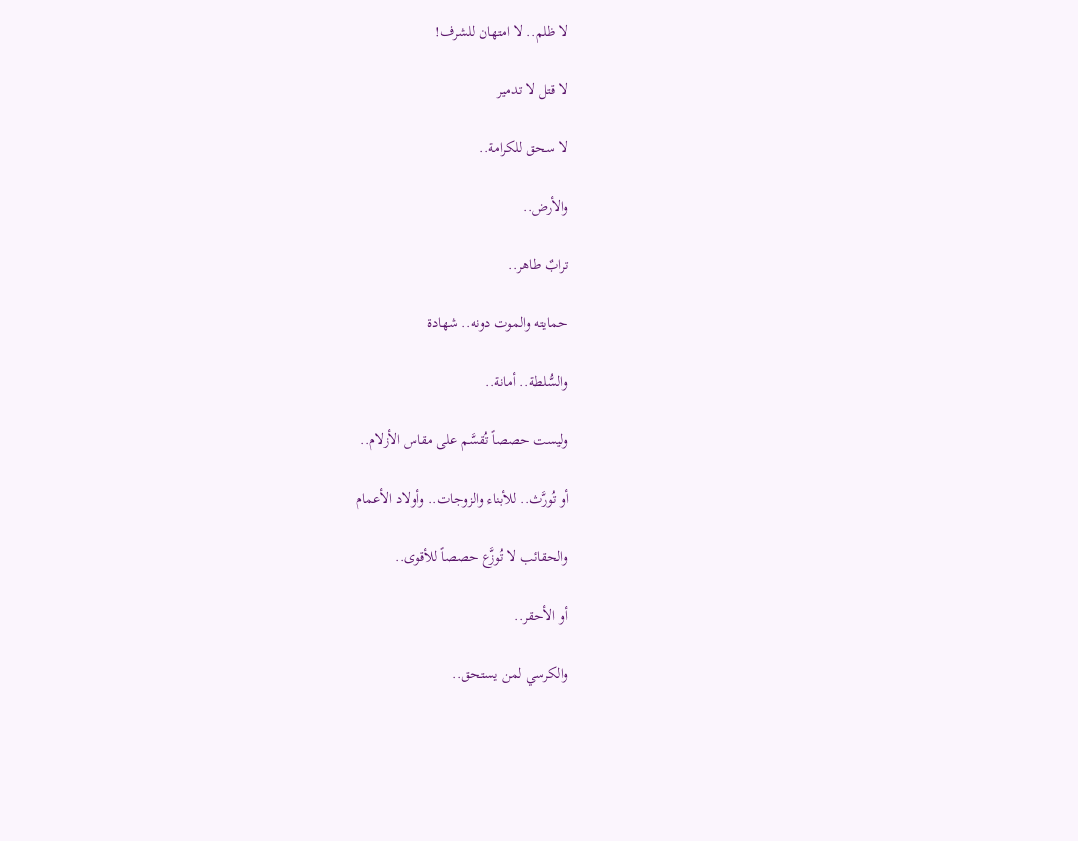لا ظلم.. لا امتهان للشرف!

لا قتل لا تدمير

لا سحق للكرامة..

والأرض..

ترابٌ طاهر..

حمايته والموت دونه.. شهادة

والسُّلطة.. أمانة..

وليست حصصاً تُقسَّم على مقاس الأزلام..

أو تُورَّث.. للأبناء والزوجات.. وأولاد الأعمام

والحقائب لا تُوزَّع حصصاً للأقوى..

أو الأحقر..

والكرسي لمن يستحق..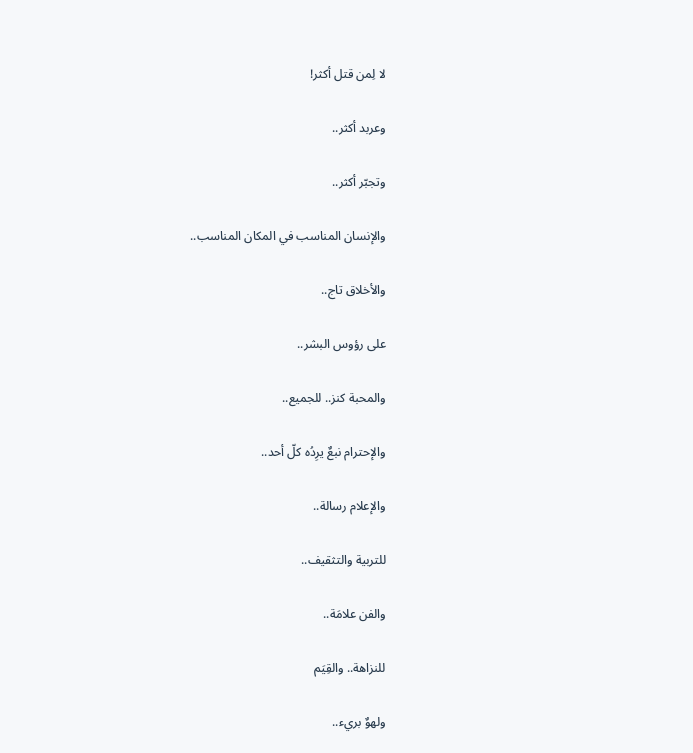لا لِمن قتل أكثر!

وعربد أكثر..

وتجبّر أكثر..

والإنسان المناسب في المكان المناسب..

والأخلاق تاج..

على رؤوس البشر..

والمحبة كنز.. للجميع..

والإحترام نبعٌ يرِدُه كلّ أحد..

والإعلام رسالة..

للتربية والتثقيف..

والفن علامَة..

للنزاهة.. والقِيَم

ولهوٌ بريء..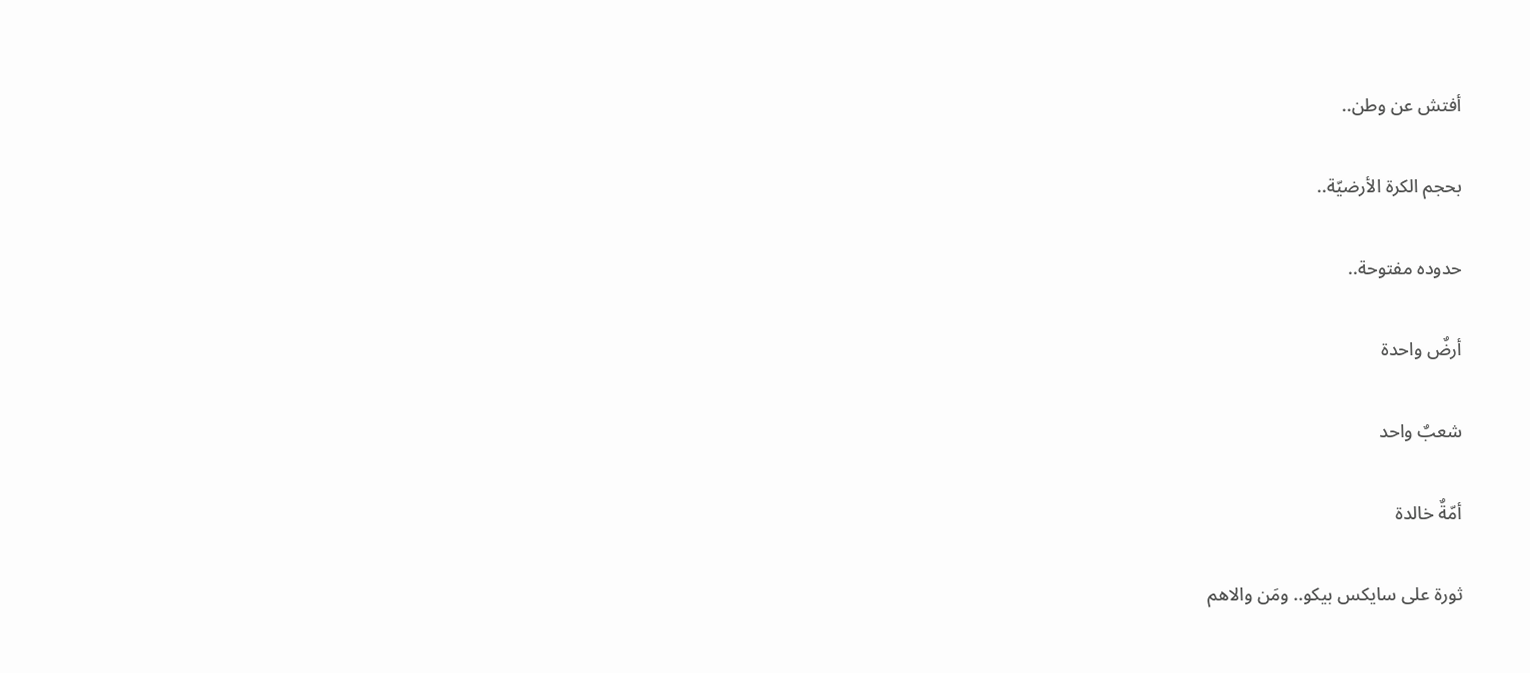أفتش عن وطن..

بحجم الكرة الأرضيّة..

حدوده مفتوحة..

أرضٌ واحدة

شعبٌ واحد

أمّةٌ خالدة

ثورة على سايكس بيكو.. ومَن والاهم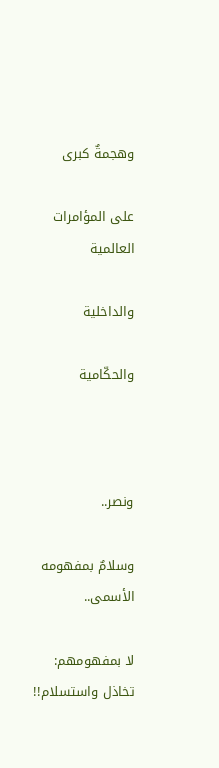وهجمةٌ كبرى

على المؤامرات العالمية

والداخلية

والحكّامية



ونصر..

وسلامٌ بمفهومه الأسمى..

لا بمفهومهم: تخاذل واستسلام!!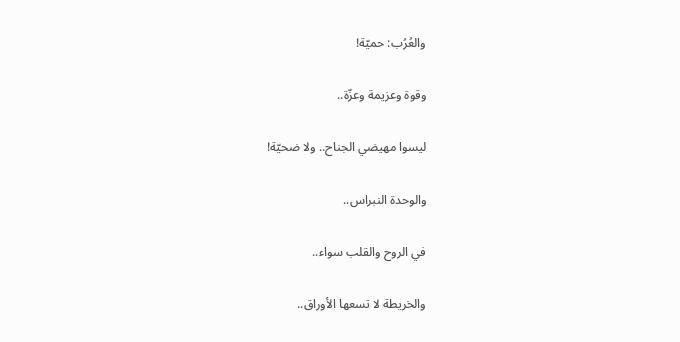والعُرُب: حميّة!

وقوة وعزيمة وعزّة..

ليسوا مهيضي الجناح.. ولا ضحيّة!

والوحدة النبراس..

في الروح والقلب سواء..

والخريطة لا تسعها الأوراق..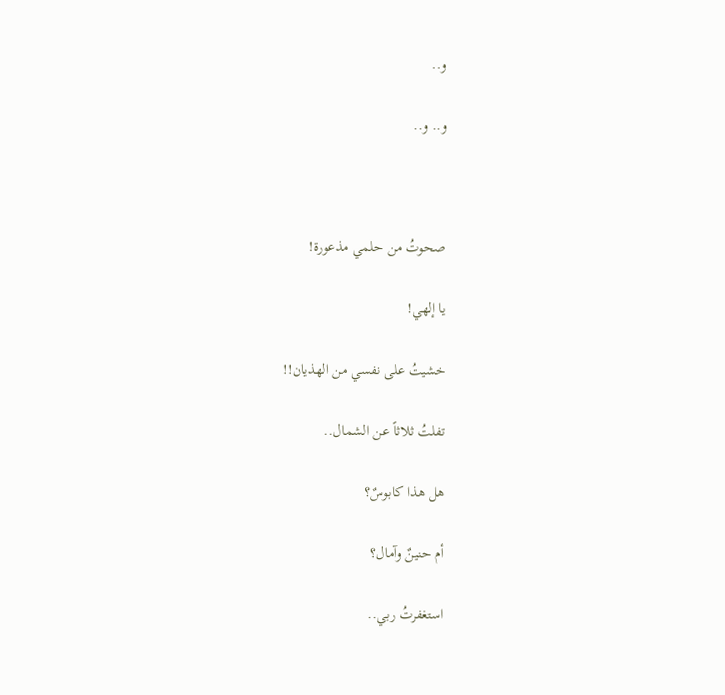و..

و.. و..



صحوتُ من حلمي مذعورة!

يا إلهي!

خشيتُ على نفسي من الهذيان!!

تفلتُ ثلاثاً عن الشمال..

هل هذا كابوسٌ؟

أم حنينٌ وآمال؟

استغفرتُ ربي..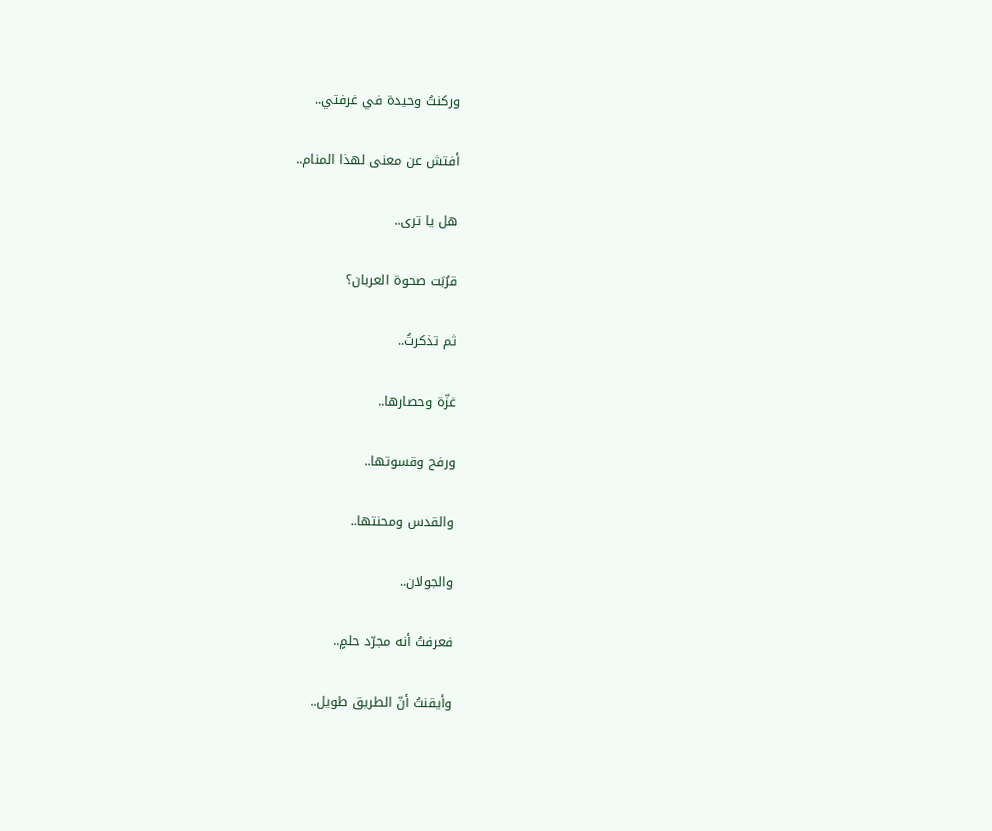وركنتُ وحيدة في غرفتي..

أفتش عن معنى لهذا المنام..

هل يا ترى..

قرُبَت صحوة العربان؟

ثم تذكرتُ..

غزّة وحصارها..

ورفح وقسوتها..

والقدس ومحنتها..

والجولان..

فعرفتُ أنه مجرّد حلمٍ..

وأيقنتُ أنّ الطريق طويل..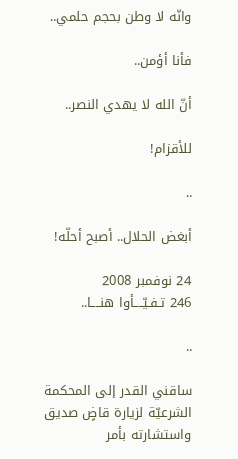وانّه لا وطن بحجم حلمي..

فأنا أؤمن..

أنّ الله لا يهدي النصر..

للأقزام!

..

أبغض الحلال.. أصبح أحلّه!

24 نوفمبر 2008
246 تـفـيّــــأوا هنــــا..

..

ساقني القدر إلى المحكمة الشرعيّة لزيارة قاضٍ صديق واستشارته بأمر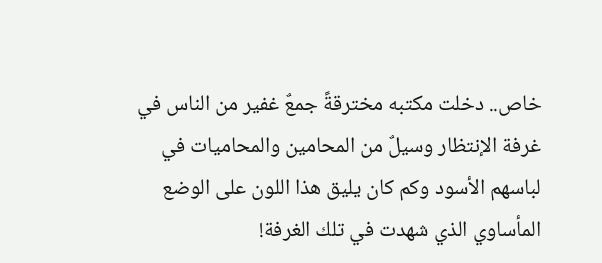خاص.. دخلت مكتبه مخترقةً جمعٌ غفير من الناس في غرفة الإنتظار وسيلٌ من المحامين والمحاميات في لباسهم الأسود وكم كان يليق هذا اللون على الوضع المأساوي الذي شهدت في تلك الغرفة!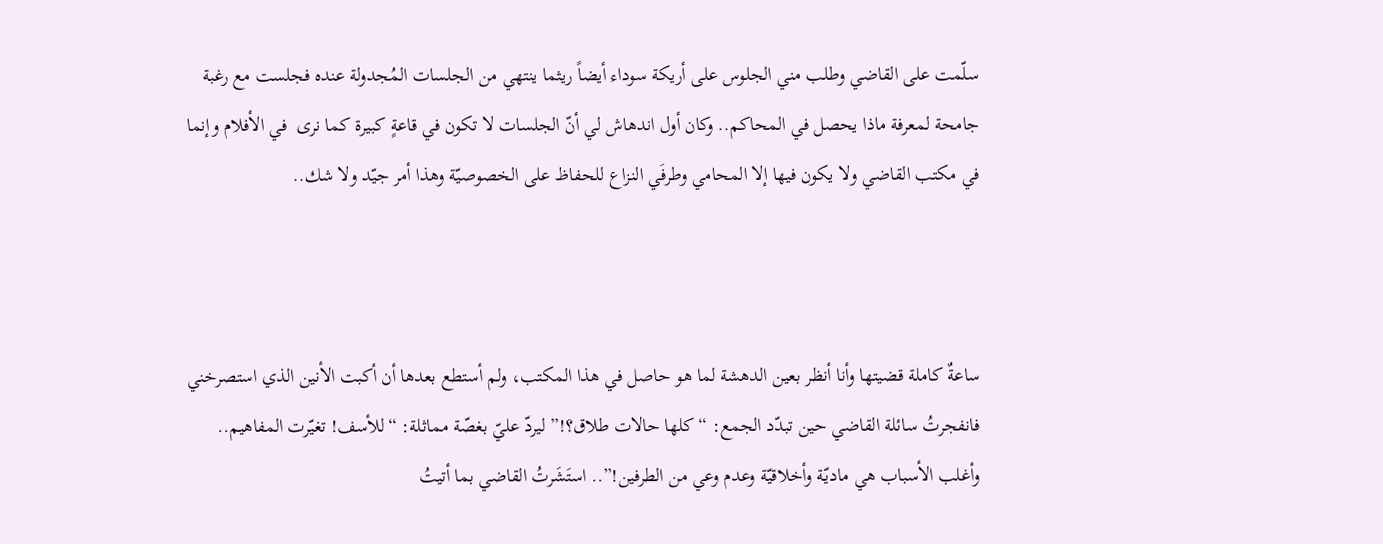سلّمت على القاضي وطلب مني الجلوس على أريكة سوداء أيضاً ريثما ينتهي من الجلسات المُجدولة عنده فجلست مع رغبة جامحة لمعرفة ماذا يحصل في المحاكم.. وكان أول اندهاش لي أنّ الجلسات لا تكون في قاعةٍ كبيرة كما نرى  في الأفلام وإنما في مكتب القاضي ولا يكون فيها إلا المحامي وطرفَي النزاع للحفاظ على الخصوصيّة وهذا أمر جيّد ولا شك..



ساعةٌ كاملة قضيتها وأنا أنظر بعين الدهشة لما هو حاصل في هذا المكتب، ولم أستطع بعدها أن أكبت الأنين الذي استصرخني فانفجرتُ سائلة القاضي حين تبدّد الجمع: “كلها حالات طلاق؟!” ليردّ عليّ بغصّة مماثلة: “للأسف! تغيّرت المفاهيم.. وأغلب الأسباب هي ماديّة وأخلاقيّة وعدم وعي من الطرفين!”.. استَشَرتُ القاضي بما أتيتُ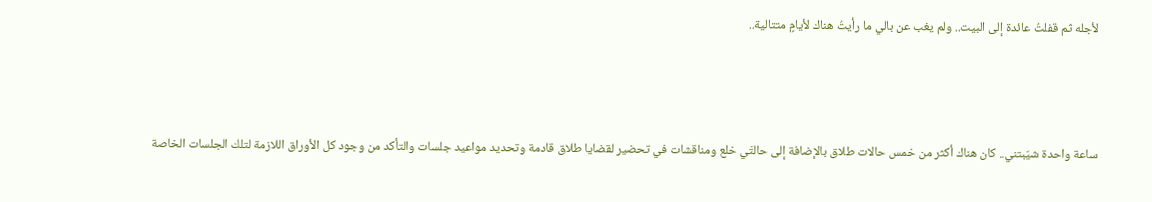لأجله ثم قفلتُ عائدة إلى البيت.. ولم يغب عن بالي ما رأيتُ هناك لأيامٍ متتالية..



ساعة واحدة شيّبتني.. كان هناك أكثر من خمس حالات طلاق بالإضافة إلى حالتَي خلع ومناقشات في تحضير لقضايا طلاق قادمة وتحديد مواعيد جلسات والتأكد من وجود كل الأوراق اللازمة لتلك الجلسات الخاصة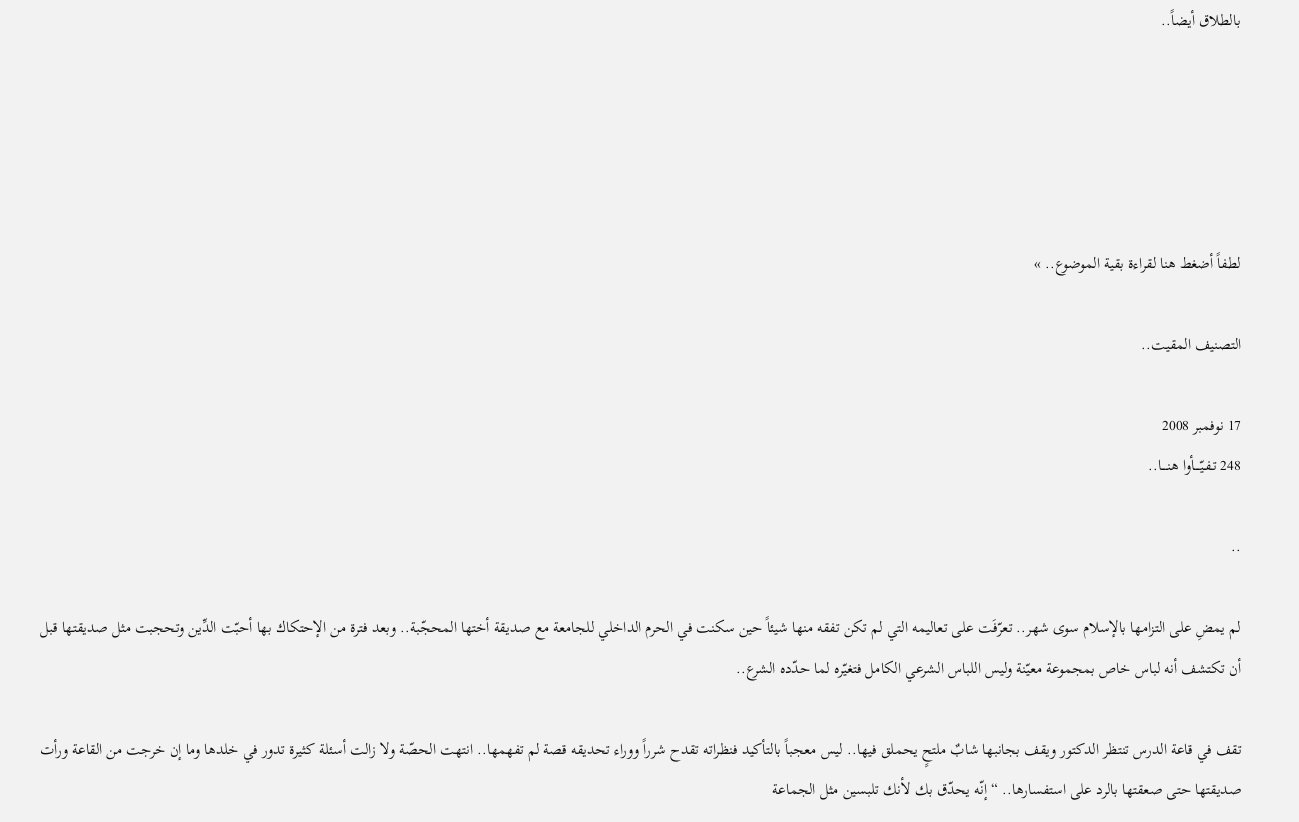بالطلاق أيضاً..





لطفاً أضغط هنا لقراءة بقية الموضوع.. »

التصنيف المقيت..

17 نوفمبر 2008
248 تـفـيّــــأوا هنــــا..

..

لم يمضِ على التزامها بالإسلام سوى شهر.. تعرّفَت على تعاليمه التي لم تكن تفقه منها شيئاً حين سكنت في الحرم الداخلي للجامعة مع صديقة أختها المحجّبة.. وبعد فترة من الإحتكاك بها أحبّت الدِّين وتحجبت مثل صديقتها قبل أن تكتشف أنه لباس خاص بمجموعة معيّنة وليس اللباس الشرعي الكامل فتغيّره لما حدّده الشرع..

تقف في قاعة الدرس تنتظر الدكتور ويقف بجانبها شابٌ ملتحٍ يحملق فيها.. ليس معجباً بالتأكيد فنظراته تقدح شرراً ووراء تحديقه قصة لم تفهمها.. انتهت الحصّة ولا زالت أسئلة كثيرة تدور في خلدها وما إن خرجت من القاعة ورأت صديقتها حتى صعقتها بالرد على استفسارها.. “إنّه يحدّق بك لأنك تلبسين مثل الجماعة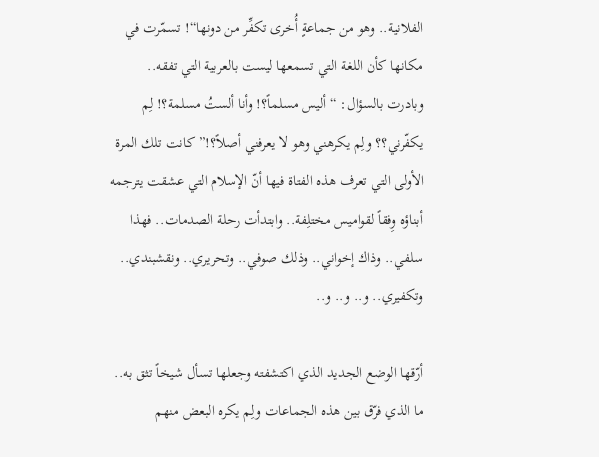الفلانية.. وهو من جماعةٍ أُخرى تكفِّر من دونها“! تسمّرت في مكانها كأن اللغة التي تسمعها ليست بالعربية التي تفقه.. وبادرت بالسؤال: “أليس مسلماً؟! وأنا ألستُ مسلمة؟! لِم يكفّرني؟؟ ولِم يكرهني وهو لا يعرفني أصلاً؟!” كانت تلك المرة الأولى التي تعرف هذه الفتاة فيها أنّ الإسلام التي عشقت يترجمه أبناؤه وِفقاً لقواميس مختلِفة.. وابتدأت رحلة الصدمات.. فهذا سلفي.. وذاك إخواني.. وذلك صوفي.. وتحريري.. ونقشبندي.. وتكفيري.. و.. و.. و..

أرّقها الوضع الجديد الذي اكتشفته وجعلها تسأل شيخاً تثق به.. ما الذي فرّق بين هذه الجماعات ولِم يكره البعض منهم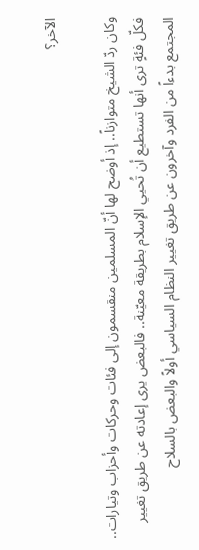الآخر؟

وكان ردّ الشيخ متوازناً.. إذ أوضح لها أنّ المسلمين منقسمون إلى فئات وحركات وأحزاب وتيارات.. فكلّ فئةٍ ترى أنها تستطيع أن تُحيي الإسلام بطريقة معيّنة.. فالبعض يرى إعادته عن طريق تغيير المجتمع بدءاً من الفرد وآخرون عن طريق تغيير النظام السياسي أولاً والبعض بالسلاح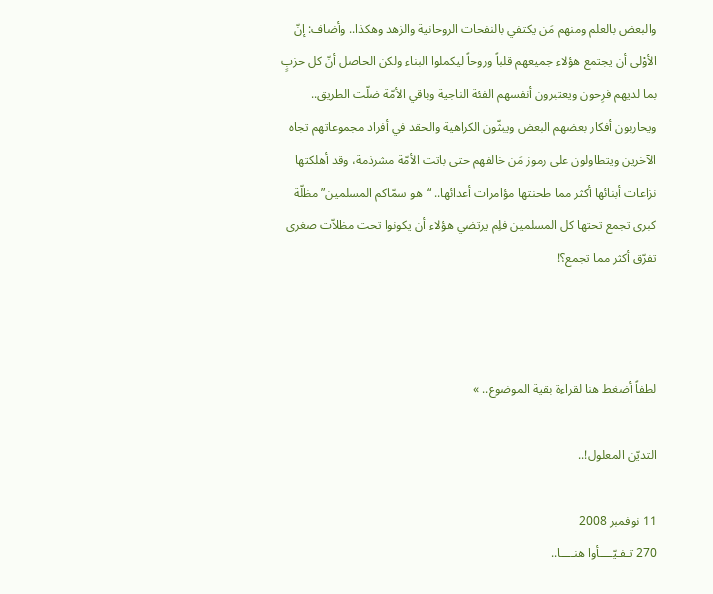والبعض بالعلم ومنهم مَن يكتفي بالنفحات الروحانية والزهد وهكذا.. وأضاف: إنّ الأوْلى أن يجتمع هؤلاء جميعهم قلباً وروحاً ليكملوا البناء ولكن الحاصل أنّ كل حزبٍ بما لديهم فرِحون ويعتبرون أنفسهم الفئة الناجية وباقي الأمّة ضلّت الطريق.. ويحاربون أفكار بعضهم البعض ويبثّون الكراهية والحقد في أفراد مجموعاتهم تجاه الآخرين ويتطاولون على رموز مَن خالفهم حتى باتت الأمّة مشرذمة، وقد أهلكتها نزاعات أبنائها أكثر مما طحنتها مؤامرات أعدائها.. “هو سمّاكم المسلمين” مظلّة كبرى تجمع تحتها كل المسلمين فلِم يرتضي هؤلاء أن يكونوا تحت مظلاّت صغرى تفرّق أكثر مما تجمع؟!



لطفاً أضغط هنا لقراءة بقية الموضوع.. »

التديّن المعلول!..

11 نوفمبر 2008
270 تـفـيّــــأوا هنــــا..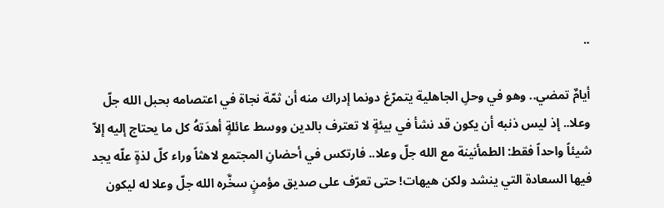..

أيامٌ تمضي.. وهو في وحلِ الجاهلية يتمرّغ دونما إدراك منه أن ثمّة نجاة في اعتصامه بحبل الله جلّ وعلا.. إذ ليس ذنبه أن يكون قد نشأ في بيئةٍ لا تعترف بالدين ووسط عائلةٍ أهدَتهُ كل ما يحتاج إليه إلاّ شيئاً واحداً فقط: الطمأنينة مع الله جلّ وعلا.. فارتكس في أحضانِ المجتمع لاهثاً وراء كلّ لذةٍ علّه يجد فيها السعادة التي ينشد ولكن هيهات! حتى تعرّف على صديق مؤمنٍ سخَّره الله جلّ وعلا له ليكون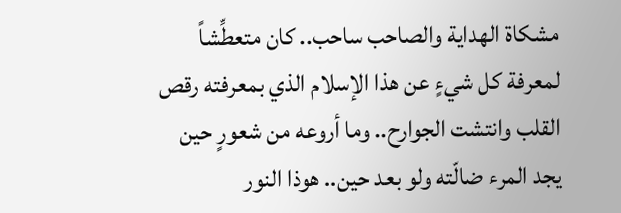مشكاة الهداية والصاحب ساحب.. كان متعطِّشاً لمعرفة كل شيءٍ عن هذا الإسلام الذي بمعرفته رقص القلب وانتشت الجوارح.. وما أروعه من شعورٍ حين يجد المرء ضالّته ولو بعد حين.. هوذا النور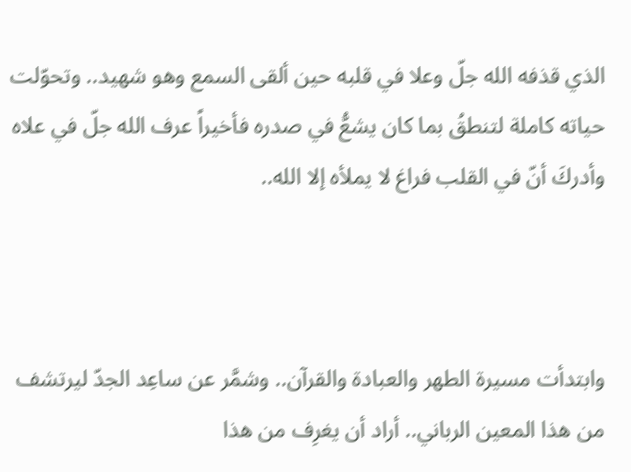الذي قذفه الله جلّ وعلا في قلبه حين ألقى السمع وهو شهيد.. وتحوّلت حياته كاملة لتنطقُ بما كان يشعُّ في صدره فأخيراً عرف الله جلّ في علاه وأدركَ أنّ في القلب فراغ لا يملأه إلا الله..



وابتدأت مسيرة الطهر والعبادة والقرآن.. وشمَّر عن ساعِد الجدّ ليرتشف من هذا المعين الرباني.. أراد أن يغرِف من هذا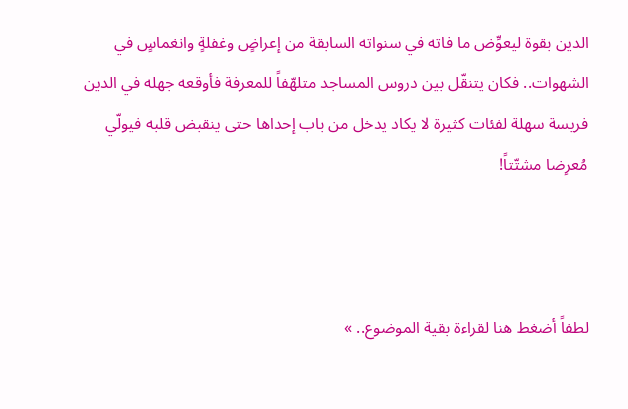الدين بقوة ليعوِّض ما فاته في سنواته السابقة من إعراضٍ وغفلةٍ وانغماسٍ في الشهوات.. فكان يتنقّل بين دروس المساجد متلهّفاً للمعرفة فأوقعه جهله في الدين فريسة سهلة لفئات كثيرة لا يكاد يدخل من باب إحداها حتى ينقبض قلبه فيولّي مُعرِضا مشتّتاً!



لطفاً أضغط هنا لقراءة بقية الموضوع.. »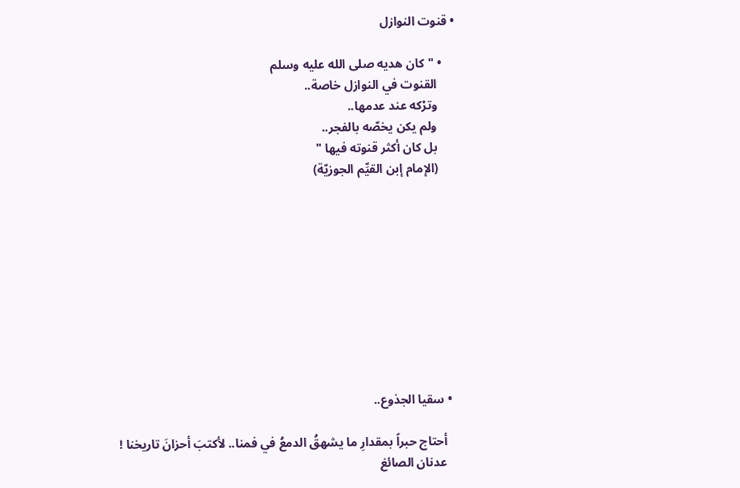• قنوت النوازل

    • "كان هديه صلى الله عليه وسلم
      القنوت في النوازل خاصة..
      وترْكه عند عدمها..
      ولم يكن يخصّه بالفجر..
      بل كان أكثر قنوته فيها "
      (الإمام إبن القيِّم الجوزيّة)










  • سقيا الجذوع..

    أحتاج حبراً بمقدارِ ما يشهقُ الدمعُ في فمنا.. لأكتبَ أحزانَ تاريخنا !
    عدنان الصائغ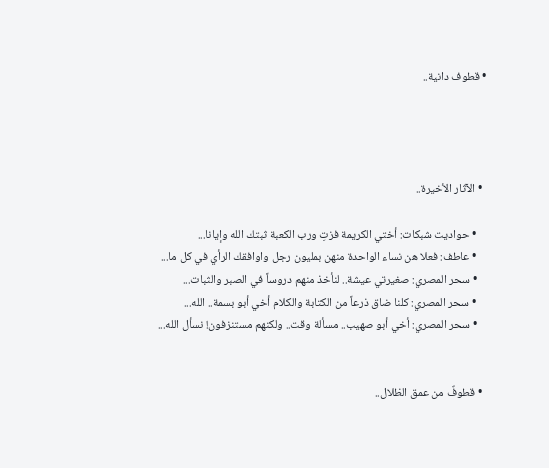• قطوف دانية..




  • الآثار الأخيرة..

    • حواديت شبكات: أختي الكريمة فزتِ ورب الكعبة ثبتك الله وإيانا...
    • عاطف: فعلا هن نساء الواحدة منهن بمليون رجل واوافقك الرأي في كل ما...
    • سحر المصري: صغيرتي عيشة.. لنأخذ منهم دروساً في الصبر والثبات...
    • سحر المصري: كلنا ضاق ذرعاً من الكتابة والكلام أخي أبو بسمة.. الله...
    • سحر المصري: أخي أبو صهيب.. مسألة وقت.. ولكنهم مستنزفون! نسأل الله...


  • قطوفٌ من عمق الظلال..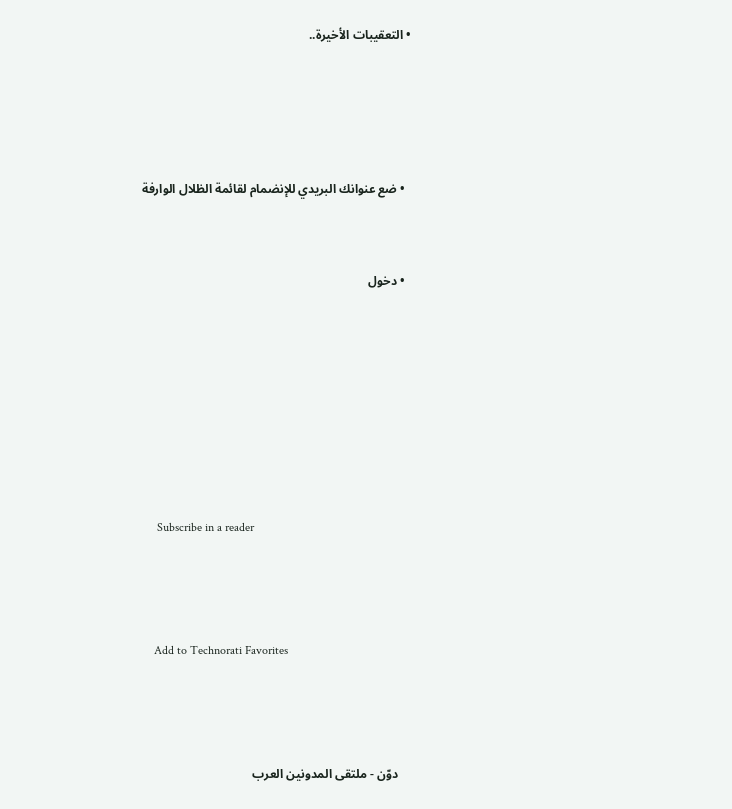• التعقيبات الأخيرة..




  • ضع عنوانك البريدي للإنضمام لقائمة الظلال الوارفة


  • دخول







     Subscribe in a reader



    Add to Technorati Favorites



    دوّن - ملتقى المدونين العرب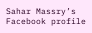Sahar Massry’s Facebook profile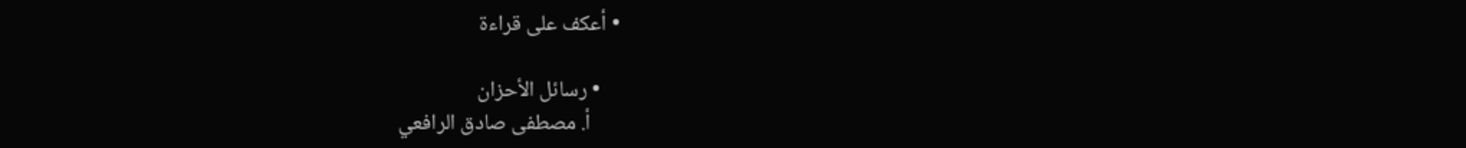• أعكف على قراءة

    • رسائل الأحزان
      أ. مصطفى صادق الرافعي